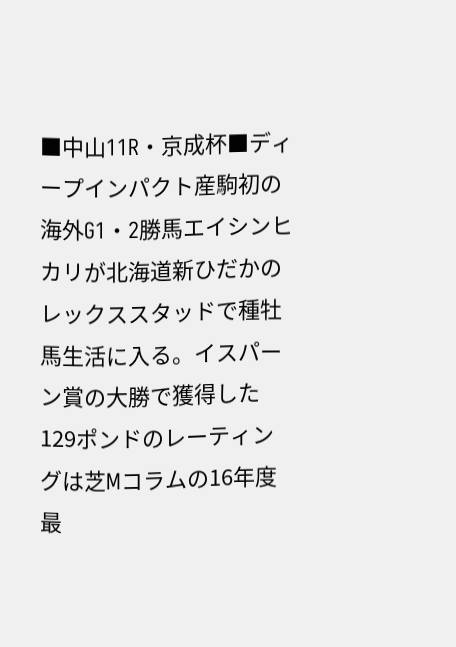■中山11R・京成杯■ディープインパクト産駒初の海外G1・2勝馬エイシンヒカリが北海道新ひだかのレックススタッドで種牡馬生活に入る。イスパーン賞の大勝で獲得した129ポンドのレーティングは芝Mコラムの16年度最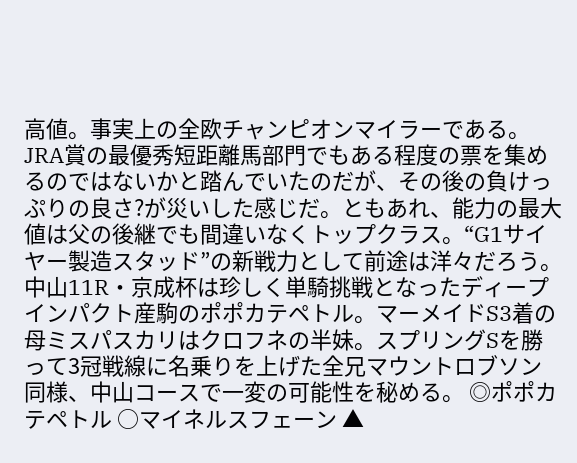高値。事実上の全欧チャンピオンマイラーである。JRA賞の最優秀短距離馬部門でもある程度の票を集めるのではないかと踏んでいたのだが、その後の負けっぷりの良さ?が災いした感じだ。ともあれ、能力の最大値は父の後継でも間違いなくトップクラス。“G1サイヤー製造スタッド”の新戦力として前途は洋々だろう。中山11R・京成杯は珍しく単騎挑戦となったディープインパクト産駒のポポカテペトル。マーメイドS3着の母ミスパスカリはクロフネの半妹。スプリングSを勝って3冠戦線に名乗りを上げた全兄マウントロブソン同様、中山コースで一変の可能性を秘める。 ◎ポポカテペトル ○マイネルスフェーン ▲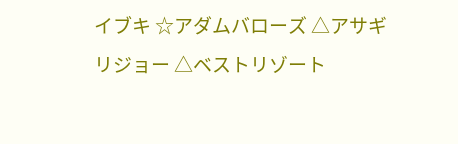イブキ ☆アダムバローズ △アサギリジョー △ベストリゾート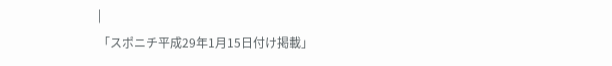|
「スポニチ平成29年1月15日付け掲載」